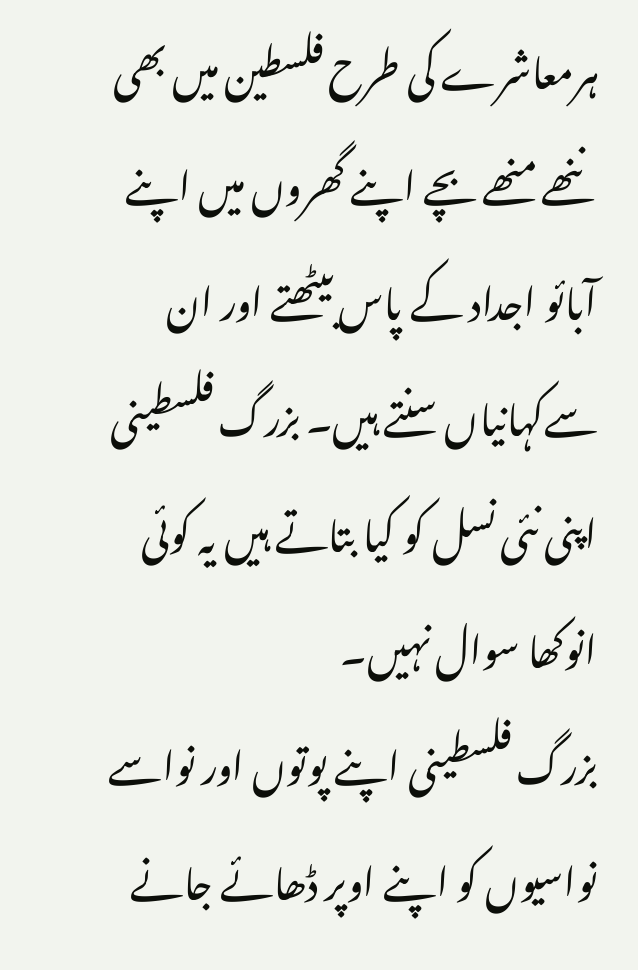ہرمعاشرے کی طرح فلسطین میں بھی ننھے منھے بچے اپنے گھروں میں اپنے آبائو اجداد کے پاس بیٹھتے اور ان سےکہانیاں سنتے ہیں۔ بزرگ فلسطینی اپنی نئی نسل کو کیا بتاتے ہیں یہ کوئی انوکھا سوال نہیں۔
بزرگ فلسطینی اپنے پوتوں اور نواسے نواسیوں کو اپنے اوپر ڈھائے جانے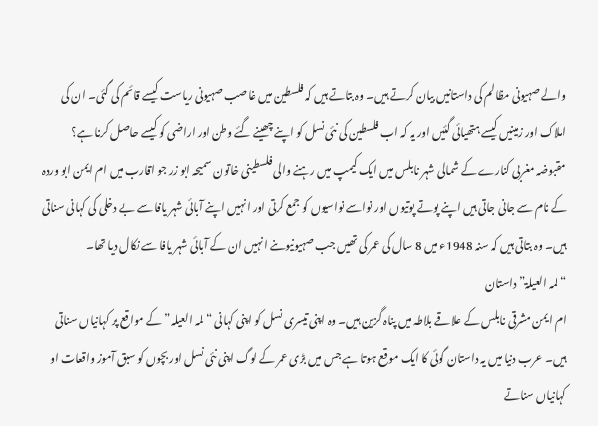والے صہیونی مظالم کی داستانیں بیان کرتے ہیں۔ وہ بتاتے ہیں کہ فلسطین میں غاصب صہیونی ریاست کیسے قائم کی گئی۔ ان کی املاک اور زمینیں کیسے ہتھیائی گئیں اور یہ کہ اب فلسطین کی نئی نسل کو اپنے چھینے گئے وطن اور اراضی کو کیسے حاصل کرنا ہے؟
مقبوضہ مغربی کنارے کے شمالی شہر نابلس میں ایک کیمپ میں رہنے والی فلسطینی خاتون سمیحہ ابو زر جو اقارب میں ام ایمن ابو وردہ کے نام سے جانی جاتی ہیں اپنے پوتے پوتیوں اور نواسے نواسیوں کو جمع کرتی اور انہیں اپنے آبائی شہر یافا سے بے دخلی کی کہانی سناتی ہیں۔ وہ بتاتی ہیں کہ سنہ 1948ء میں 8 سال کی عمر کی تھیں جب صہیونیوںنے انہیں ان کے آبائی شہر یافا سے نکال دیا تھا۔
“لمہ العیلۃ” داستان
ام ایمن مشرقی نابلس کے علاقے بلاطہ میں پناہ گزین ہیں۔ وہ اپنی تیسری نسل کو اپنی کہانی “لمہ العیلہ” کے مواقع پر کہانیاں سناتی ہیں۔ عرب دنیا میں یہ داستان گوئی کا ایک موقع ہوتا ہے جس میں بڑی عمر کے لوگ اپنی نئی نسل اور بچوں کو سبق آموز واقعات او کہانیاں سناتے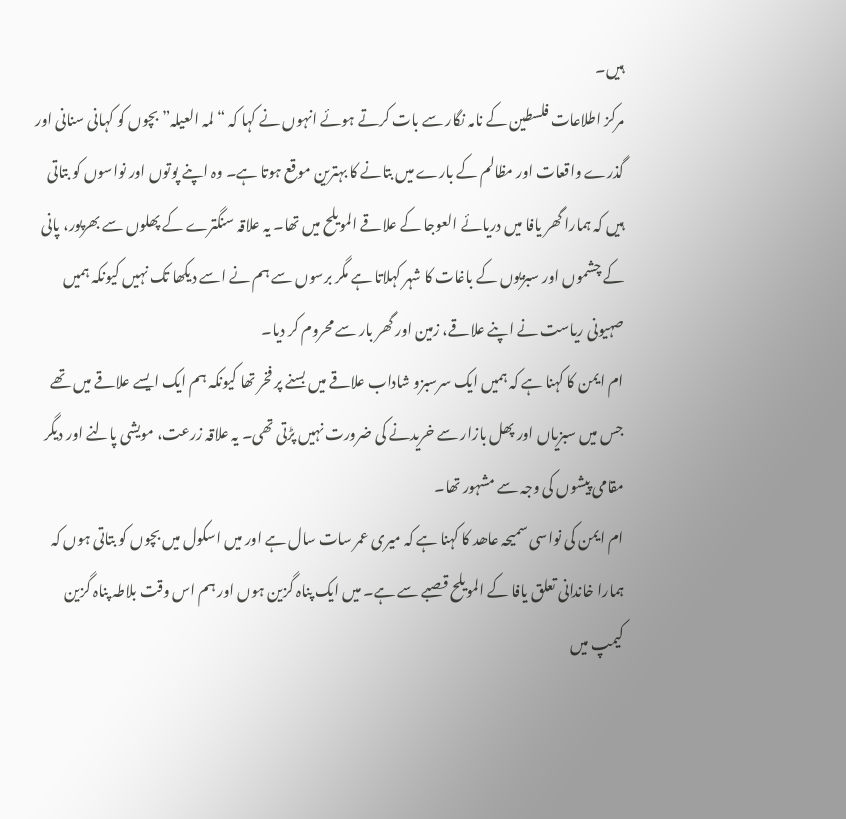ہیں۔
مرکز اطلاعات فلسطین کے نامہ نگار سے بات کرتے ہوئے انہوں نے کہا کہ “لمہ العیلہ” بچوں کو کہانی سنانی اور گذرے واقعات اور مظالم کے بارے میں بتانے کا بہترین موقع ہوتا ہے۔ وہ اپنے پوتوں اور نواسوں کو بتاتی ہیں کہ ہمارا گھر یافا میں دریائے العوجا کے علاقے المویلح میں تھا۔ یہ علاقہ سنگترے کے پھلوں سے بھرپور، پانی کے چشموں اور سبزیوں کے باغات کا شہر کہلاتا ہے مگر برسوں سے ہم نے اسے دیکھا تک نہیں کیونکہ ہمیں صہیونی ریاست نے اپنے علاقے، زمین اور گھر بار سے محروم کر دیا۔
ام ایمن کا کہنا ہے کہ ہمیں ایک سرسبزو شاداب علاقے میں بسنے پر فخر تھا کیونکہ ہم ایک ایسے علاقے میں تھے جس میں سبزیاں اور پھل بازار سے خریدنے کی ضرورت نہیں پڑتی تھی۔ یہ علاقہ زرعت، مویشی پالنے اور دیگر مقامی پیشوں کی وجہ سے مشہور تھا۔
ام ایمن کی نواسی سمیحہ عاھد کا کہنا ہے کہ میری عمر سات سال ہے اور میں اسکول میں بچوں کو بتاتی ہوں کہ ہمارا خاندانی تعلق یافا کے المویلح قصبے سے ہے۔ میں ایک پناہ گزین ہوں اور ہم اس وقت بلاطہ پناہ گزین کیمپ میں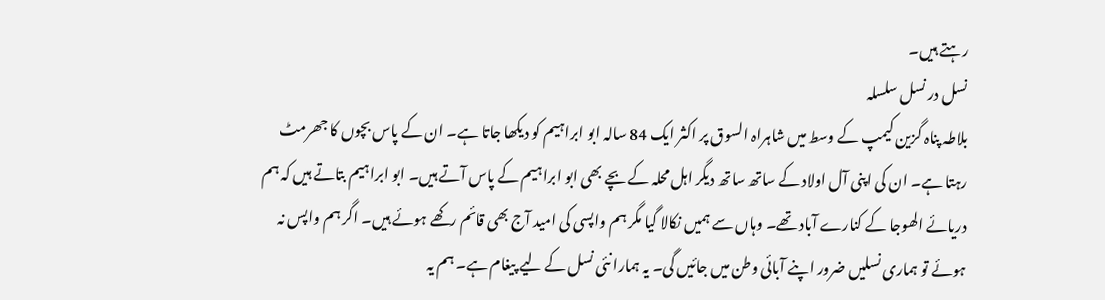رہتے ہیں۔
نسل در نسل سلسلہ
بلاطہ پناہ گزین کیمپ کے وسط میں شاہراہ السوق پر اکثر ایک 84 سالہ ابو ابراہیم کو دیکھا جاتا ہے۔ ان کے پاس بچوں کا جھرمٹ رہتا ہے۔ ان کی اپنی آل اولاد کے ساتھ ساتھ دیگر اہل محلہ کے بچے بھی ابو ابراہیم کے پاس آتے ہیں۔ ابو ابراہیم بتاتے ہیں کہ ہم دریائے الھوجا کے کنارے آباد تھے۔ وہاں سے ہمیں نکالا گیا مگر ہم واپسی کی امید آج بھی قائم رکھے ہوئے ہیں۔ اگر ہم واپس نہ ہوئے تو ہماری نسلیں ضرور اپنے آبائی وطن میں جائیں گی۔ یہ ہمارا نئی نسل کے لیے پیغام ہے۔ ہم یہ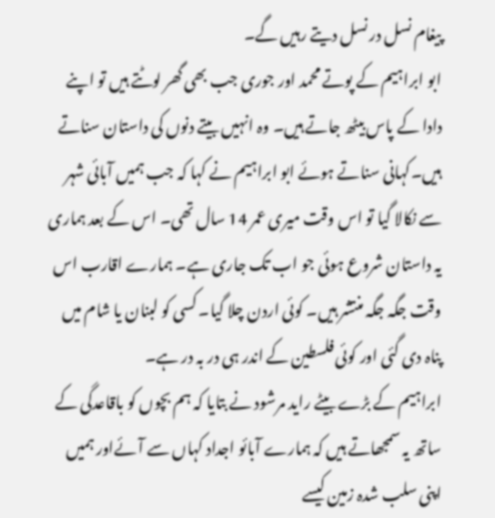پیغام نسل در نسل دیتے رہیں گے۔
ابو ابراہیم کے پوتے محمد اور جوری جب بھی گھر لوٹتے ہیں تو اپنے دادا کے پاس بیٹھ جاتے ہیں۔ وہ انہیں بیتے دنوں کی داستان سناتے ہیں۔کہانی سناتے ہوئے ابو ابراہیم نے کہا کہ جب ہمیں آبائی شہر سے نکالا گیا تو اس وقت میری عمر 14 سال تھی۔ اس کے بعد ہماری یہ داستان شروع ہوئی جو اب تک جاری ہے۔ ہمارے اقارب اس وقت جگہ جگہ منتشر ہیں۔ کوئی اردن چلا گیا۔ کسی کو لبنان یا شام میں پناہ دی گئی اور کوئی فلسطین کے اندر ہی در بہ در ہے۔
ابراہیم کے بڑے بیٹے راید مرشود نے بتایا کہ ہم بچوں کو باقاعدگی کے ساتھ یہ سمجھاتے ہیں کہ ہمارے آبائو اجداد کہاں سے آئےاور ہمیں اپنی سلب شدہ زمین کیسے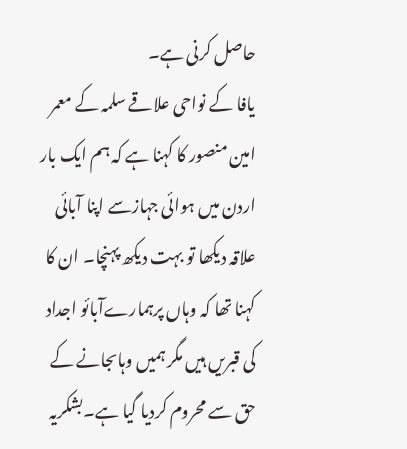حاصل کرنی ہے۔
یافا کے نواحی علاقے سلمہ کے معمر امین منصور کا کہنا ہے کہ ہم ایک بار اردن میں ہوائی جہازسے اپنا آبائی علاقہ دیکھا تو بہت دیکھ پہنچا۔ ان کا کہنا تھا کہ وہاں پرہمارےآبائو اجداد کی قبریں ہیں مگر ہمیں وہاںجانے کے حق سے محروم کردیا گیا ہے۔بشکریہ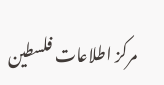مرکز اطلاعات فلسطین